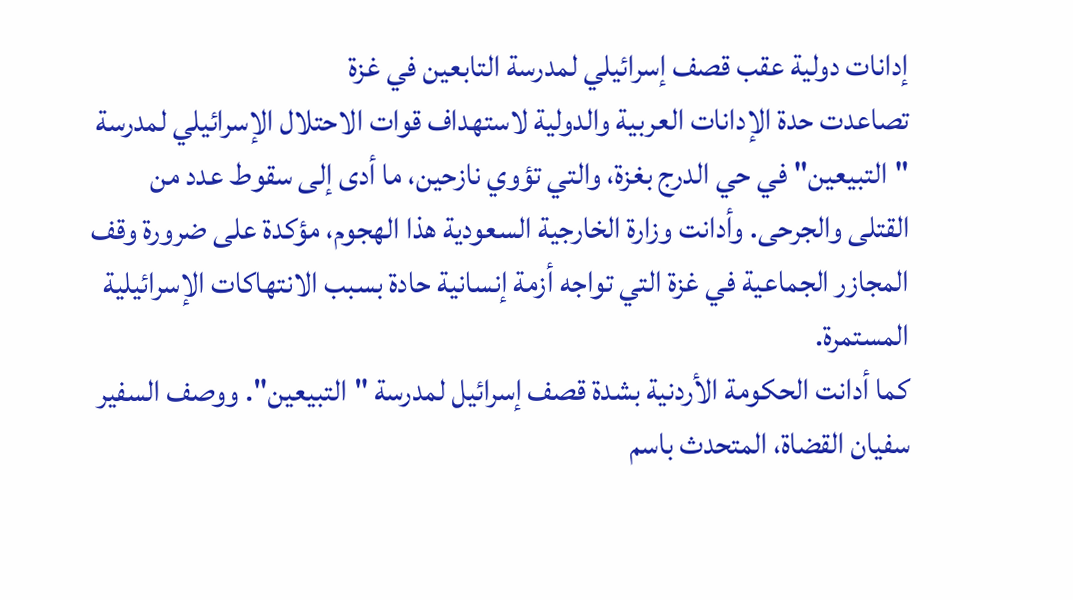إدانات دولية عقب قصف إسرائيلي لمدرسة التابعين في غزة
تصاعدت حدة الإدانات العربية والدولية لاستهداف قوات الاحتلال الإسرائيلي لمدرسة "التبيعين" في حي الدرج بغزة، والتي تؤوي نازحين، ما أدى إلى سقوط عدد من القتلى والجرحى. وأدانت وزارة الخارجية السعودية هذا الهجوم، مؤكدة على ضرورة وقف المجازر الجماعية في غزة التي تواجه أزمة إنسانية حادة بسبب الانتهاكات الإسرائيلية المستمرة.
كما أدانت الحكومة الأردنية بشدة قصف إسرائيل لمدرسة "التبيعين". ووصف السفير سفيان القضاة، المتحدث باسم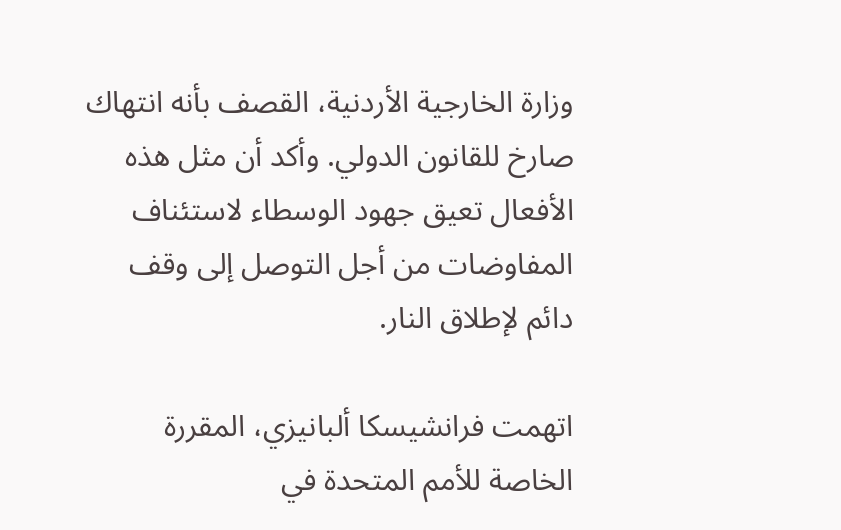وزارة الخارجية الأردنية، القصف بأنه انتهاك صارخ للقانون الدولي. وأكد أن مثل هذه الأفعال تعيق جهود الوسطاء لاستئناف المفاوضات من أجل التوصل إلى وقف دائم لإطلاق النار.

اتهمت فرانشيسكا ألبانيزي، المقررة الخاصة للأمم المتحدة في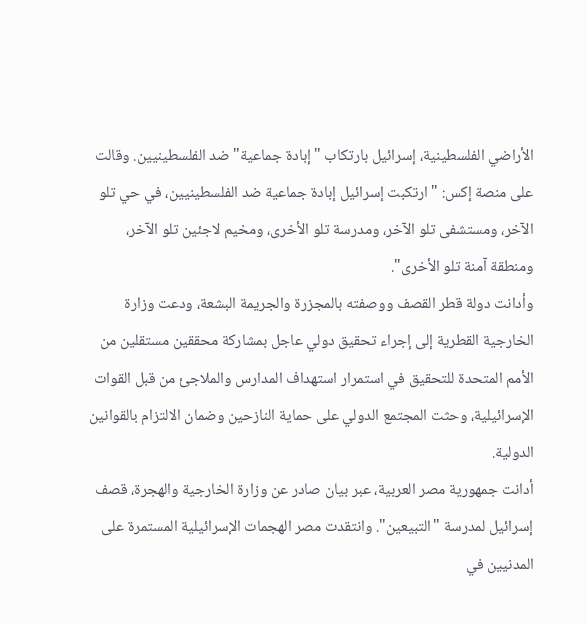الأراضي الفلسطينية، إسرائيل بارتكاب "إبادة جماعية" ضد الفلسطينيين. وقالت على منصة إكس: "ارتكبت إسرائيل إبادة جماعية ضد الفلسطينيين، في حي تلو الآخر، ومستشفى تلو الآخر، ومدرسة تلو الأخرى، ومخيم لاجئين تلو الآخر، ومنطقة آمنة تلو الأخرى".
وأدانت دولة قطر القصف ووصفته بالمجزرة والجريمة البشعة، ودعت وزارة الخارجية القطرية إلى إجراء تحقيق دولي عاجل بمشاركة محققين مستقلين من الأمم المتحدة للتحقيق في استمرار استهداف المدارس والملاجئ من قبل القوات الإسرائيلية، وحثت المجتمع الدولي على حماية النازحين وضمان الالتزام بالقوانين الدولية.
أدانت جمهورية مصر العربية، عبر بيان صادر عن وزارة الخارجية والهجرة، قصف إسرائيل لمدرسة "التبيعين". وانتقدت مصر الهجمات الإسرائيلية المستمرة على المدنيين في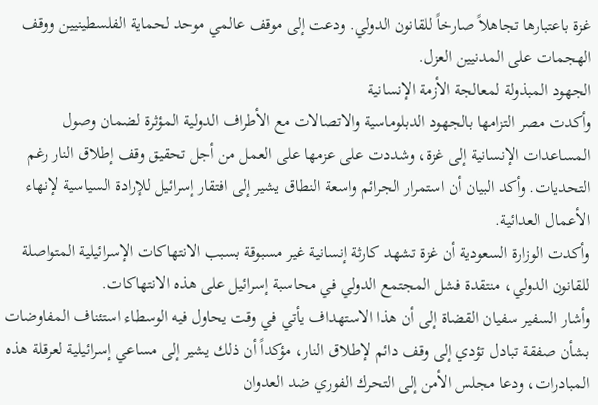غزة باعتبارها تجاهلاً صارخاً للقانون الدولي. ودعت إلى موقف عالمي موحد لحماية الفلسطينيين ووقف الهجمات على المدنيين العزل.
الجهود المبذولة لمعالجة الأزمة الإنسانية
وأكدت مصر التزامها بالجهود الدبلوماسية والاتصالات مع الأطراف الدولية المؤثرة لضمان وصول المساعدات الإنسانية إلى غزة، وشددت على عزمها على العمل من أجل تحقيق وقف إطلاق النار رغم التحديات. وأكد البيان أن استمرار الجرائم واسعة النطاق يشير إلى افتقار إسرائيل للإرادة السياسية لإنهاء الأعمال العدائية.
وأكدت الوزارة السعودية أن غزة تشهد كارثة إنسانية غير مسبوقة بسبب الانتهاكات الإسرائيلية المتواصلة للقانون الدولي، منتقدة فشل المجتمع الدولي في محاسبة إسرائيل على هذه الانتهاكات.
وأشار السفير سفيان القضاة إلى أن هذا الاستهداف يأتي في وقت يحاول فيه الوسطاء استئناف المفاوضات بشأن صفقة تبادل تؤدي إلى وقف دائم لإطلاق النار، مؤكداً أن ذلك يشير إلى مساعي إسرائيلية لعرقلة هذه المبادرات، ودعا مجلس الأمن إلى التحرك الفوري ضد العدوان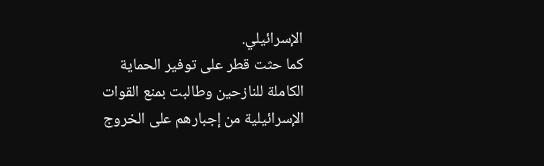الإسرائيلي.
كما حثت قطر على توفير الحماية الكاملة للنازحين وطالبت بمنع القوات الإسرائيلية من إجبارهم على الخروج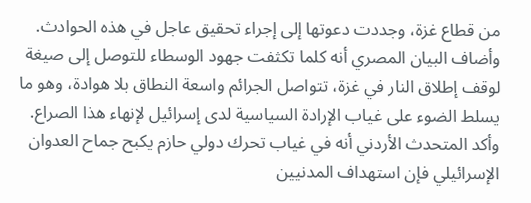من قطاع غزة، وجددت دعوتها إلى إجراء تحقيق عاجل في هذه الحوادث.
وأضاف البيان المصري أنه كلما تكثفت جهود الوسطاء للتوصل إلى صيغة لوقف إطلاق النار في غزة، تتواصل الجرائم واسعة النطاق بلا هوادة، وهو ما يسلط الضوء على غياب الإرادة السياسية لدى إسرائيل لإنهاء هذا الصراع.
وأكد المتحدث الأردني أنه في غياب تحرك دولي حازم يكبح جماح العدوان الإسرائيلي فإن استهداف المدنيين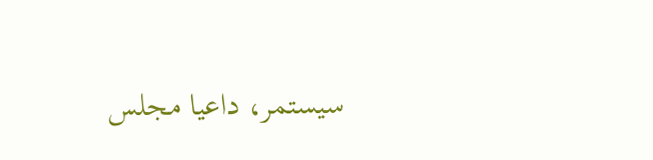سيستمر، داعيا مجلس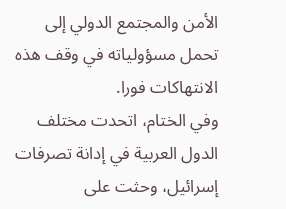الأمن والمجتمع الدولي إلى تحمل مسؤولياته في وقف هذه الانتهاكات فورا.
وفي الختام، اتحدت مختلف الدول العربية في إدانة تصرفات إسرائيل، وحثت على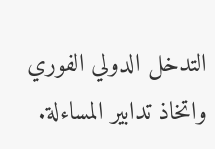التدخل الدولي الفوري واتخاذ تدابير المساءلة.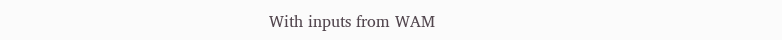With inputs from WAM